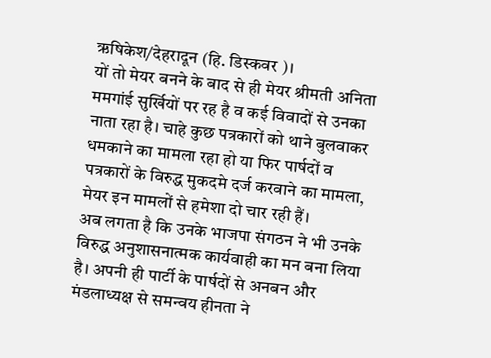ऋषिकेश/देहरादून (हि. डिस्कवर )।
यों तो मेयर बनने के बाद से ही मेयर श्रीमती अनिता ममगांई सुर्खियों पर रह है व कई विवादों से उनका नाता रहा है। चाहे कुछ पत्रकारों को थाने बुलवाकर धमकाने का मामला रहा हो या फिर पार्षदों व पत्रकारों के विरुद्ध मुकदमे दर्ज करवाने का मामला, मेयर इन मामलों से हमेशा दो चार रही हैं।
अब लगता है कि उनके भाजपा संगठन ने भी उनके विरुद्ध अनुशासनात्मक कार्यवाही का मन बना लिया है। अपनी ही पार्टी के पार्षदों से अनबन और मंडलाध्यक्ष से समन्वय हीनता ने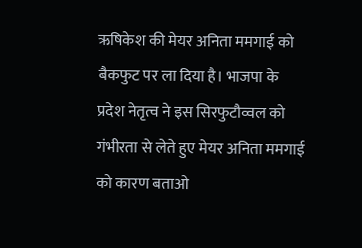ऋषिकेश की मेयर अनिता ममगाई को बैकफुट पर ला दिया है। भाजपा के प्रदेश नेतृत्व ने इस सिरफुटौव्वल को गंभीरता से लेते हुए मेयर अनिता ममगाई को कारण बताओ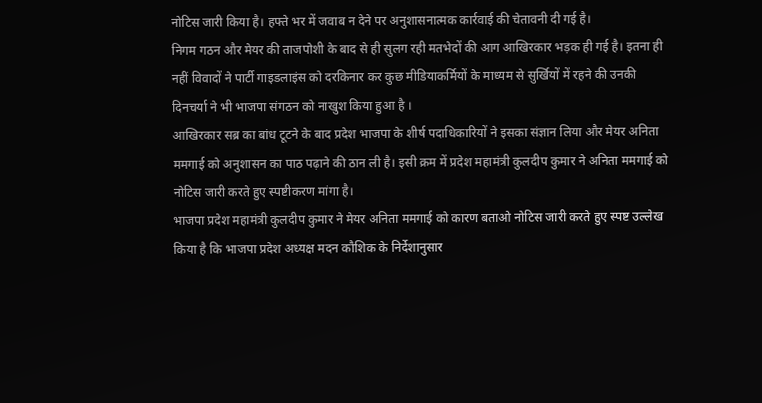नोटिस जारी किया है। हफ्ते भर में जवाब न देने पर अनुशासनात्मक कार्रवाई की चेतावनी दी गई है।
निगम गठन और मेयर की ताजपोशी के बाद से ही सुलग रही मतभेदों की आग आखिरकार भड़क ही गई है। इतना ही नहीं विवादों ने पार्टी गाइडलाइंस को दरकिनार कर कुछ मीडियाकर्मियों के माध्यम से सुर्खियों में रहने की उनकी दिनचर्या ने भी भाजपा संगठन को नाखुश किया हुआ है ।
आखिरकार सब्र का बांध टूटने के बाद प्रदेश भाजपा के शीर्ष पदाधिकारियों ने इसका संज्ञान लिया और मेयर अनिता ममगाई को अनुशासन का पाठ पढ़ाने की ठान ली है। इसी क्रम में प्रदेश महामंत्री कुलदीप कुमार ने अनिता ममगाई को नोटिस जारी करते हुए स्पष्टीकरण मांगा है।
भाजपा प्रदेश महामंत्री कुलदीप कुमार ने मेयर अनिता ममगाई को कारण बताओ नोटिस जारी करते हुए स्पष्ट उल्लेख किया है कि भाजपा प्रदेश अध्यक्ष मदन कौशिक के निर्देशानुसार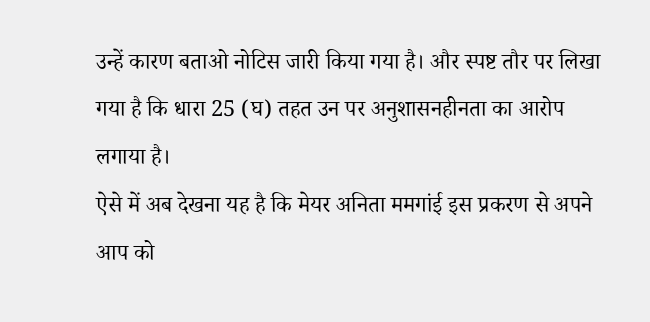उन्हें कारण बताओ नोटिस जारी किया गया है। और स्पष्ट तौर पर लिखा गया है कि धारा 25 (घ) तहत उन पर अनुशासनहीनता का आरोप लगाया है।
ऐसे में अब देखना यह है कि मेयर अनिता ममगांई इस प्रकरण से अपने आप को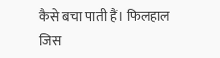कैसे बचा पाती हैं। फिलहाल जिस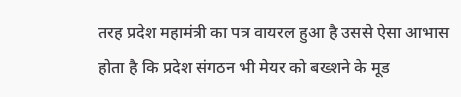तरह प्रदेश महामंत्री का पत्र वायरल हुआ है उससे ऐसा आभास होता है कि प्रदेश संगठन भी मेयर को बख्शने के मूड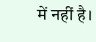में नहीं है।